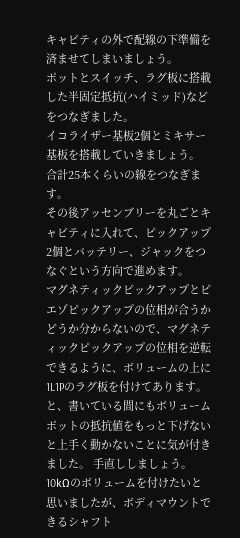キャビティの外で配線の下準備を済ませてしまいましょう。
ポットとスイッチ、ラグ板に搭載した半固定抵抗(ハイミッド)などをつなぎました。
イコライザー基板2個とミキサー基板を搭載していきましょう。 合計25本くらいの線をつなぎます。
その後アッセンブリーを丸ごとキャビティに入れて、ピックアップ2個とバッテリー、ジャックをつなぐという方向で進めます。
マグネティックピックアップとピエゾピックアップの位相が合うかどうか分からないので、マグネティックピックアップの位相を逆転できるように、ボリュームの上に1L1Pのラグ板を付けてあります。
と、書いている間にもボリュームポットの抵抗値をもっと下げないと上手く動かないことに気が付きました。 手直ししましょう。
10kΩのボリュームを付けたいと思いましたが、ボディマウントできるシャフト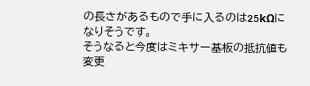の長さがあるもので手に入るのは25kΩになりそうです。
そうなると今度はミキサー基板の抵抗値も変更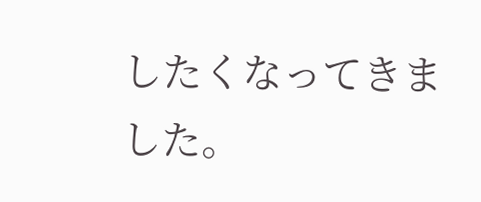したくなってきました。